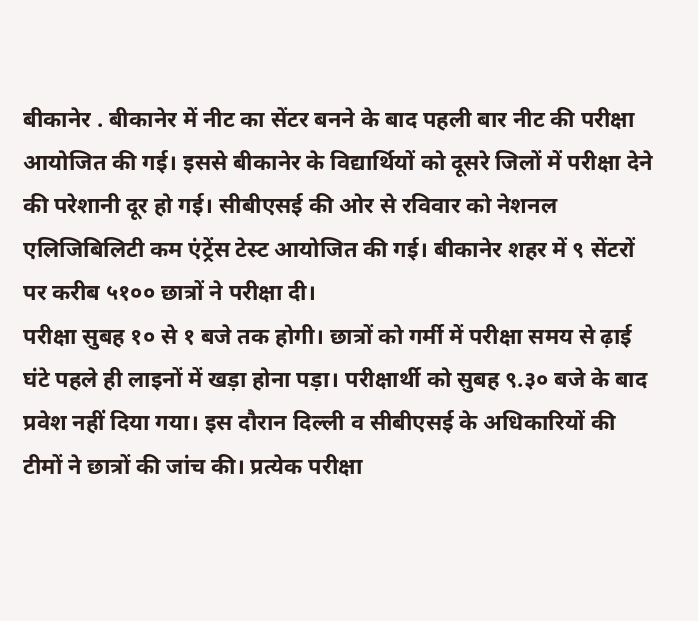बीकानेर . बीकानेर में नीट का सेंटर बनने के बाद पहली बार नीट की परीक्षा आयोजित की गई। इससे बीकानेर के विद्यार्थियों को दूसरे जिलों में परीक्षा देने की परेशानी दूर हो गई। सीबीएसई की ओर से रविवार को नेशनल एलिजिबिलिटी कम एंट्रेंस टेस्ट आयोजित की गई। बीकानेर शहर में ९ सेंटरों पर करीब ५१०० छात्रों ने परीक्षा दी।
परीक्षा सुबह १० से १ बजे तक होगी। छात्रों को गर्मी में परीक्षा समय से ढ़ाई घंटे पहले ही लाइनों में खड़ा होना पड़ा। परीक्षार्थी को सुबह ९.३० बजे के बाद प्रवेश नहीं दिया गया। इस दौरान दिल्ली व सीबीएसई के अधिकारियों की टीमों ने छात्रों की जांच की। प्रत्येक परीक्षा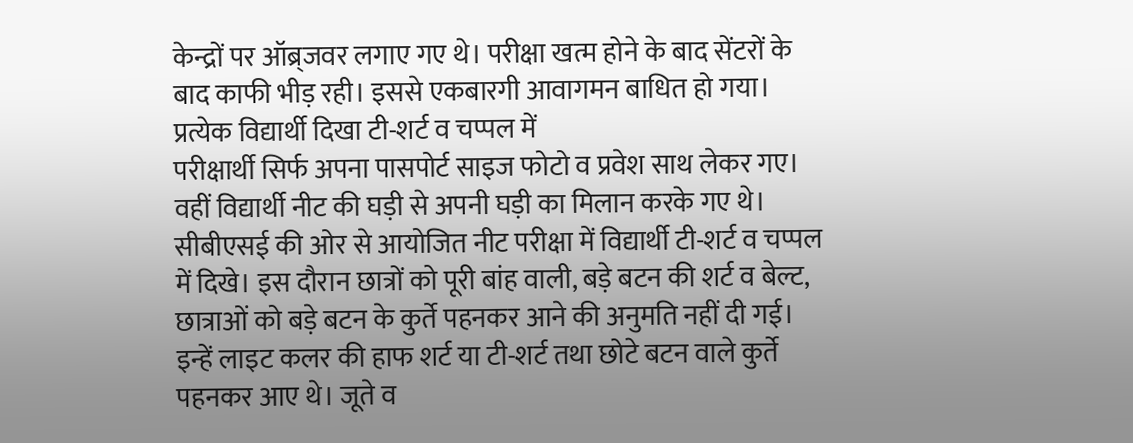केन्द्रों पर ऑब्र्जवर लगाए गए थे। परीक्षा खत्म होने के बाद सेंटरों के बाद काफी भीड़ रही। इससे एकबारगी आवागमन बाधित हो गया।
प्रत्येक विद्यार्थी दिखा टी-शर्ट व चप्पल में
परीक्षार्थी सिर्फ अपना पासपोर्ट साइज फोटो व प्रवेश साथ लेकर गए। वहीं विद्यार्थी नीट की घड़ी से अपनी घड़ी का मिलान करके गए थे। सीबीएसई की ओर से आयोजित नीट परीक्षा में विद्यार्थी टी-शर्ट व चप्पल में दिखे। इस दौरान छात्रों को पूरी बांह वाली, बड़े बटन की शर्ट व बेल्ट, छात्राओं को बड़े बटन के कुर्ते पहनकर आने की अनुमति नहीं दी गई।
इन्हें लाइट कलर की हाफ शर्ट या टी-शर्ट तथा छोटे बटन वाले कुर्ते पहनकर आए थे। जूते व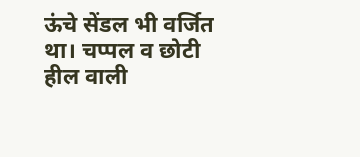ऊंचे सेंडल भी वर्जित था। चप्पल व छोटी हील वाली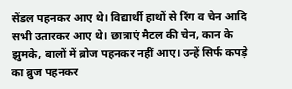सेंडल पहनकर आए थे। विद्यार्थी हाथों से रिंग व चेन आदि सभी उतारकर आए थे। छात्राएं मैटल की चेन, कान के झुमके, बालों में ब्रोज पहनकर नहीं आए। उन्हें सिर्फ कपड़े का ब्रुज पहनकर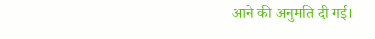आने की अनुमति दी गई।